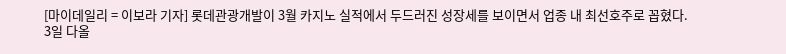[마이데일리 = 이보라 기자] 롯데관광개발이 3월 카지노 실적에서 두드러진 성장세를 보이면서 업종 내 최선호주로 꼽혔다.
3일 다올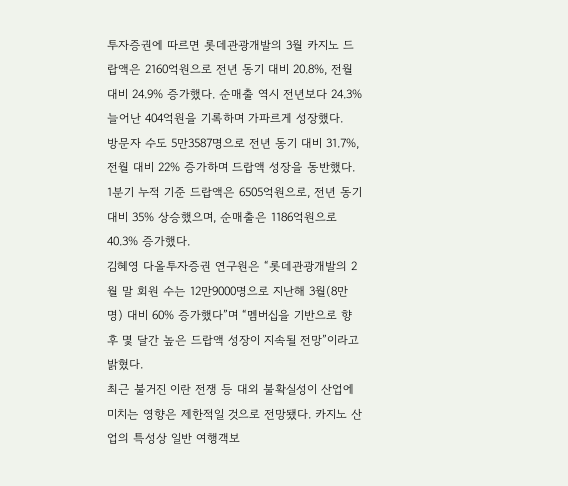투자증권에 따르면 롯데관광개발의 3월 카지노 드랍액은 2160억원으로 전년 동기 대비 20.8%, 전월 대비 24.9% 증가했다. 순매출 역시 전년보다 24.3% 늘어난 404억원을 기록하며 가파르게 성장했다.
방문자 수도 5만3587명으로 전년 동기 대비 31.7%, 전월 대비 22% 증가하며 드랍액 성장을 동반했다. 1분기 누적 기준 드랍액은 6505억원으로, 전년 동기 대비 35% 상승했으며, 순매출은 1186억원으로 40.3% 증가했다.
김혜영 다올투자증권 연구원은 “롯데관광개발의 2월 말 회원 수는 12만9000명으로 지난해 3월(8만 명) 대비 60% 증가했다”며 “멤버십을 기반으로 향후 몇 달간 높은 드랍액 성장이 지속될 전망”이라고 밝혔다.
최근 불거진 이란 전쟁 등 대외 불확실성이 산업에 미치는 영향은 제한적일 것으로 전망됐다. 카지노 산업의 특성상 일반 여행객보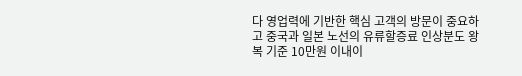다 영업력에 기반한 핵심 고객의 방문이 중요하고 중국과 일본 노선의 유류할증료 인상분도 왕복 기준 10만원 이내이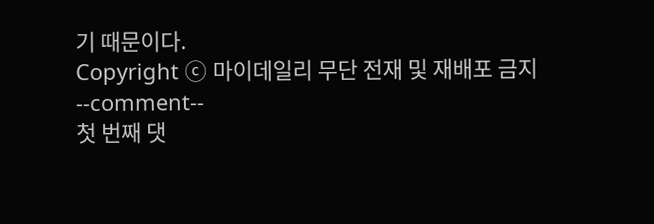기 때문이다.
Copyright ⓒ 마이데일리 무단 전재 및 재배포 금지
--comment--
첫 번째 댓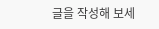글을 작성해 보세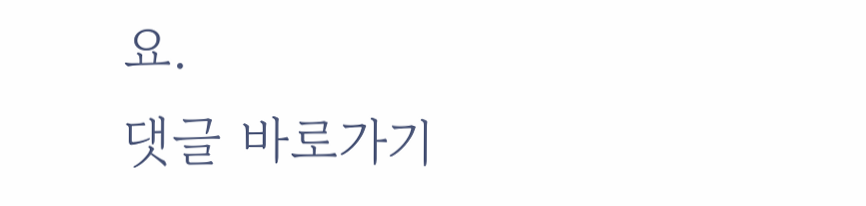요.
댓글 바로가기